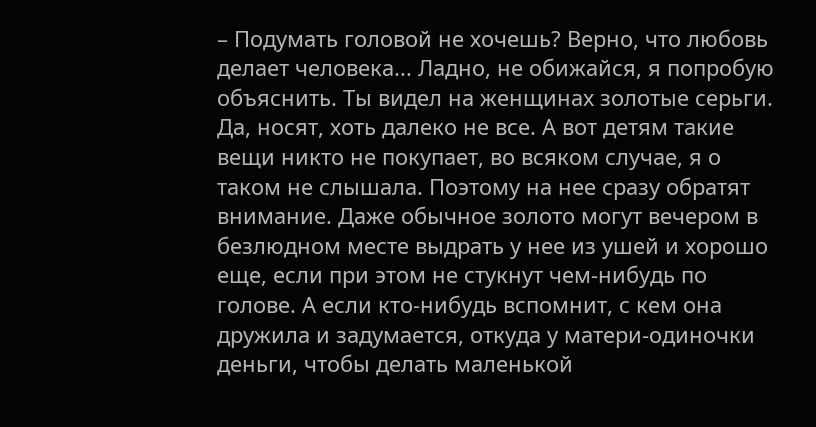– Подумать головой не хочешь? Верно, что любовь делает человека... Ладно, не обижайся, я попробую объяснить. Ты видел на женщинах золотые серьги. Да, носят, хоть далеко не все. А вот детям такие вещи никто не покупает, во всяком случае, я о таком не слышала. Поэтому на нее сразу обратят внимание. Даже обычное золото могут вечером в безлюдном месте выдрать у нее из ушей и хорошо еще, если при этом не стукнут чем-нибудь по голове. А если кто-нибудь вспомнит, с кем она дружила и задумается, откуда у матери-одиночки деньги, чтобы делать маленькой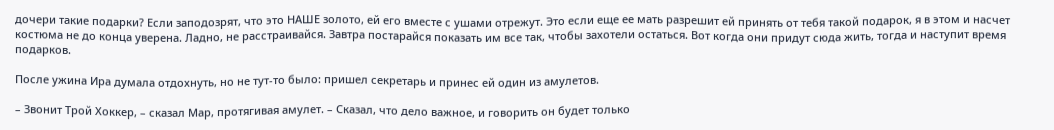дочери такие подарки? Если заподозрят, что это НАШЕ золото, ей его вместе с ушами отрежут. Это если еще ее мать разрешит ей принять от тебя такой подарок, я в этом и насчет костюма не до конца уверена. Ладно, не расстраивайся. Завтра постарайся показать им все так, чтобы захотели остаться. Вот когда они придут сюда жить, тогда и наступит время подарков.

После ужина Ира думала отдохнуть, но не тут-то было: пришел секретарь и принес ей один из амулетов.

– Звонит Трой Хоккер, – сказал Мар, протягивая амулет. – Сказал, что дело важное, и говорить он будет только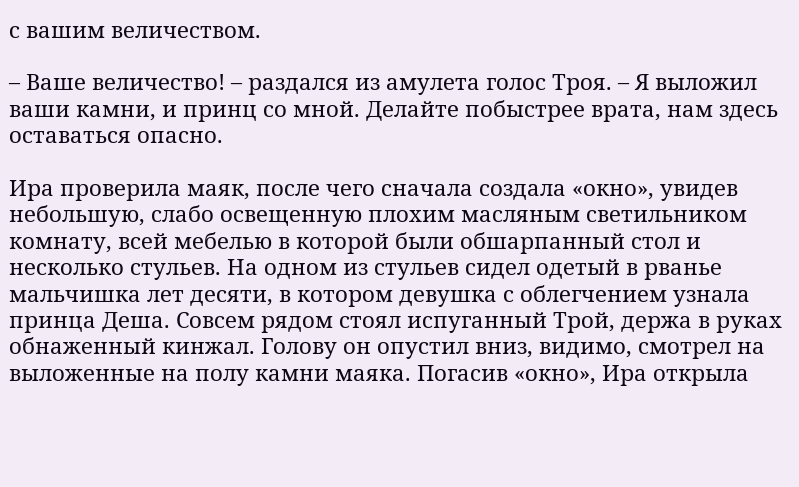с вашим величеством.

– Ваше величество! – раздался из амулета голос Троя. – Я выложил ваши камни, и принц со мной. Делайте побыстрее врата, нам здесь оставаться опасно.

Ира проверила маяк, после чего сначала создала «окно», увидев небольшую, слабо освещенную плохим масляным светильником комнату, всей мебелью в которой были обшарпанный стол и несколько стульев. На одном из стульев сидел одетый в рванье мальчишка лет десяти, в котором девушка с облегчением узнала принца Деша. Совсем рядом стоял испуганный Трой, держа в руках обнаженный кинжал. Голову он опустил вниз, видимо, смотрел на выложенные на полу камни маяка. Погасив «окно», Ира открыла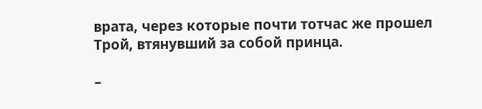врата, через которые почти тотчас же прошел Трой, втянувший за собой принца.

–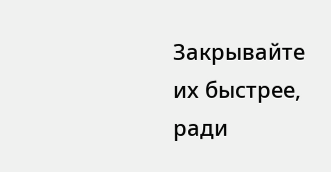Закрывайте их быстрее, ради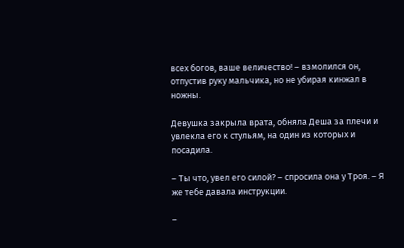всех богов, ваше величество! – взмолился он, отпустив руку мальчика, но не убирая кинжал в ножны.

Девушка закрыла врата, обняла Деша за плечи и увлекла его к стульям, на один из которых и посадила.

– Ты что, увел его силой? – спросила она у Троя. – Я же тебе давала инструкции.

–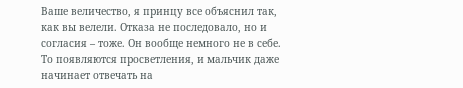Ваше величество, я принцу все объяснил так, как вы велели. Отказа не последовало, но и согласия – тоже. Он вообще немного не в себе. То появляются просветления, и мальчик даже начинает отвечать на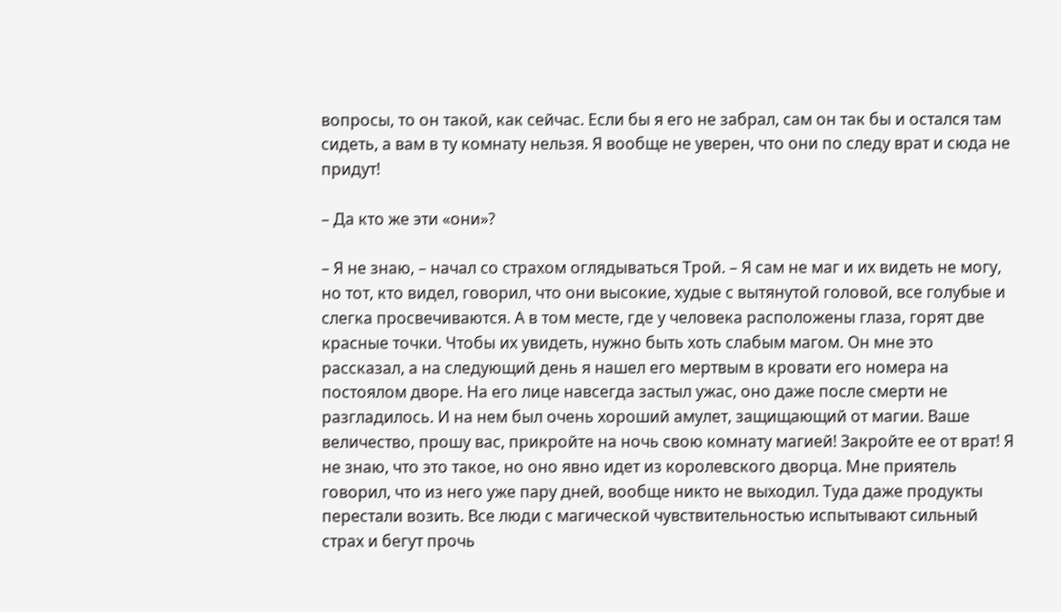вопросы, то он такой, как сейчас. Если бы я его не забрал, сам он так бы и остался там сидеть, а вам в ту комнату нельзя. Я вообще не уверен, что они по следу врат и сюда не придут!

– Да кто же эти «они»?

– Я не знаю, – начал со страхом оглядываться Трой. – Я сам не маг и их видеть не могу, но тот, кто видел, говорил, что они высокие, худые с вытянутой головой, все голубые и слегка просвечиваются. А в том месте, где у человека расположены глаза, горят две красные точки. Чтобы их увидеть, нужно быть хоть слабым магом. Он мне это рассказал, а на следующий день я нашел его мертвым в кровати его номера на постоялом дворе. На его лице навсегда застыл ужас, оно даже после смерти не разгладилось. И на нем был очень хороший амулет, защищающий от магии. Ваше величество, прошу вас, прикройте на ночь свою комнату магией! Закройте ее от врат! Я не знаю, что это такое, но оно явно идет из королевского дворца. Мне приятель говорил, что из него уже пару дней, вообще никто не выходил. Туда даже продукты перестали возить. Все люди с магической чувствительностью испытывают сильный страх и бегут прочь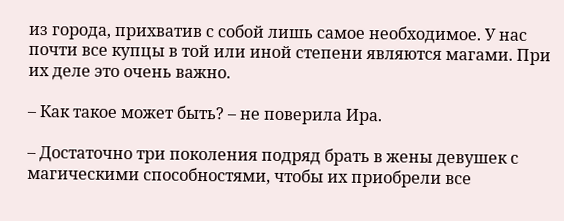из города, прихватив с собой лишь самое необходимое. У нас почти все купцы в той или иной степени являются магами. При их деле это очень важно.

– Как такое может быть? – не поверила Ира.

– Достаточно три поколения подряд брать в жены девушек с магическими способностями, чтобы их приобрели все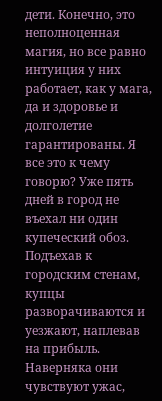дети. Конечно, это неполноценная магия, но все равно интуиция у них работает, как у мага, да и здоровье и долголетие гарантированы. Я все это к чему говорю? Уже пять дней в город не въехал ни один купеческий обоз. Подъехав к городским стенам, купцы разворачиваются и уезжают, наплевав на прибыль. Наверняка они чувствуют ужас,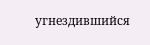угнездившийся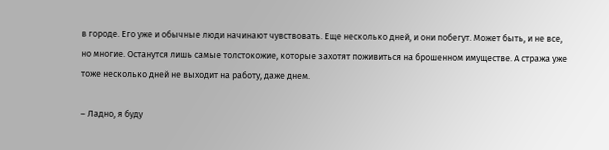в городе. Его уже и обычные люди начинают чувствовать. Еще несколько дней, и они побегут. Может быть, и не все, но многие. Останутся лишь самые толстокожие, которые захотят поживиться на брошенном имуществе. А стража уже тоже несколько дней не выходит на работу, даже днем.

– Ладно, я буду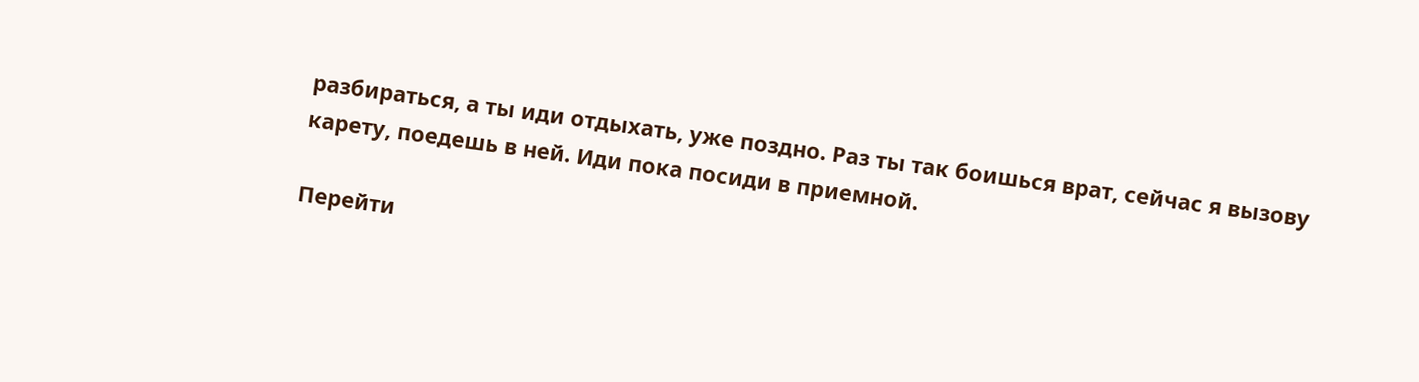разбираться, а ты иди отдыхать, уже поздно. Раз ты так боишься врат, сейчас я вызову карету, поедешь в ней. Иди пока посиди в приемной.

Перейти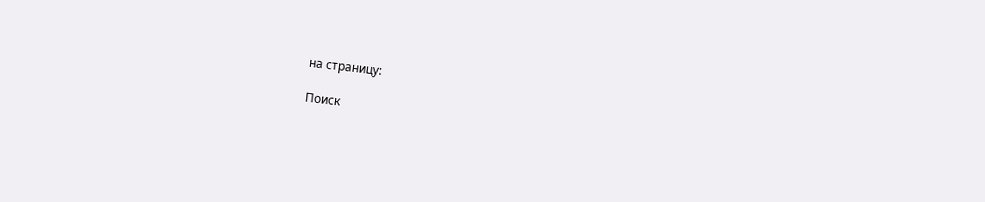на страницу:

Поиск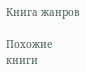Книга жанров

Похожие книги